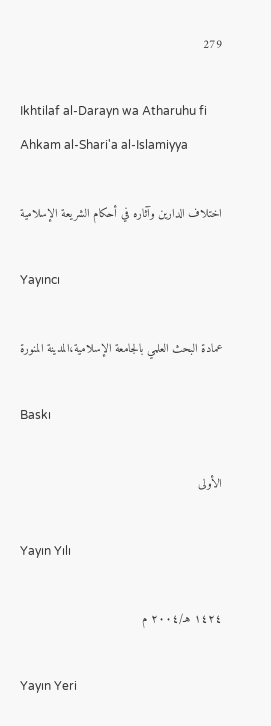279

Ikhtilaf al-Darayn wa Atharuhu fi Ahkam al-Shari'a al-Islamiyya

اختلاف الدارين وآثاره في أحكام الشريعة الإسلامية

Yayıncı

عمادة البحث العلمي بالجامعة الإسلامية،المدينة المنورة

Baskı

الأولى

Yayın Yılı

١٤٢٤ هـ/٢٠٠٤ م

Yayın Yeri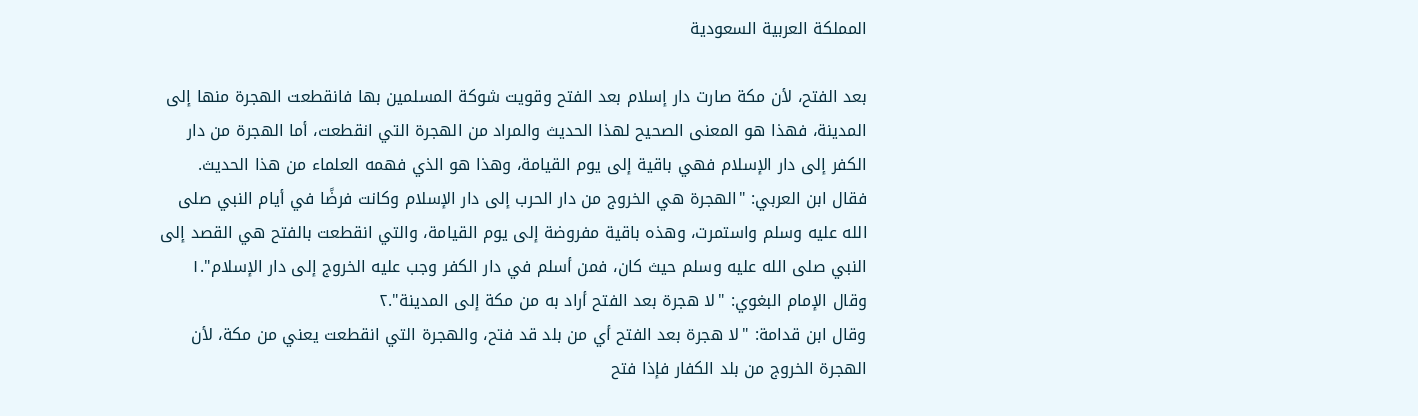المملكة العربية السعودية

بعد الفتح، لأن مكة صارت دار إسلام بعد الفتح وقويت شوكة المسلمين بها فانقطعت الهجرة منها إلى المدينة، فهذا هو المعنى الصحيح لهذا الحديث والمراد من الهجرة التي انقطعت، أما الهجرة من دار الكفر إلى دار الإسلام فهي باقية إلى يوم القيامة، وهذا هو الذي فهمه العلماء من هذا الحديث.
فقال ابن العربي: "الهجرة هي الخروج من دار الحرب إلى دار الإسلام وكانت فرضًا في أيام النبي صلى الله عليه وسلم واستمرت، وهذه باقية مفروضة إلى يوم القيامة، والتي انقطعت بالفتح هي القصد إلى النبي صلى الله عليه وسلم حيث كان، فمن أسلم في دار الكفر وجب عليه الخروج إلى دار الإسلام".١
وقال الإمام البغوي: "لا هجرة بعد الفتح أراد به من مكة إلى المدينة".٢
وقال ابن قدامة: "لا هجرة بعد الفتح أي من بلد قد فتح، والهجرة التي انقطعت يعني من مكة، لأن الهجرة الخروج من بلد الكفار فإذا فتح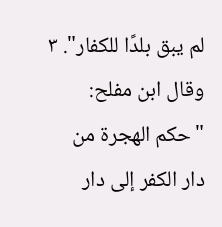لم يبق بلدًا للكفار". ٣
وقال ابن مفلح: "حكم الهجرة من دار الكفر إلى دار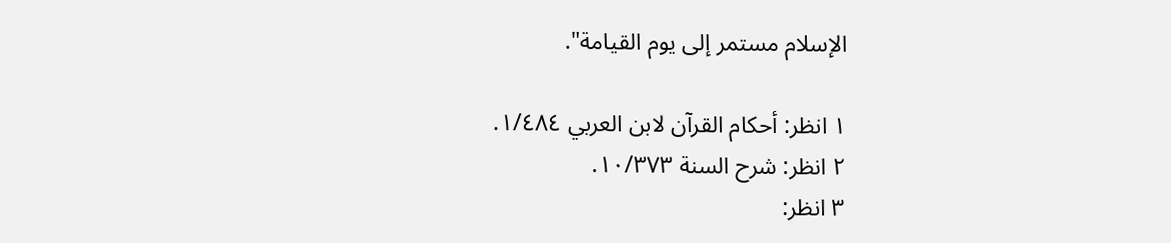الإسلام مستمر إلى يوم القيامة".

١ انظر: أحكام القرآن لابن العربي ١/٤٨٤.
٢ انظر: شرح السنة ١٠/٣٧٣.
٣ انظر: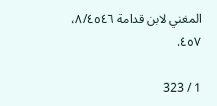المغني لابن قدامة ٨/٤٥٤٦، ٤٥٧.

1 / 323